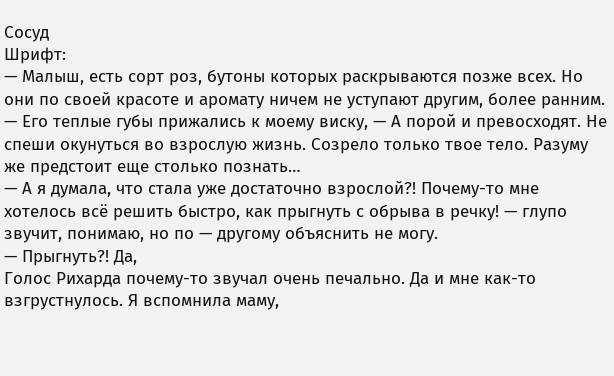Сосуд
Шрифт:
— Малыш, есть сорт роз, бутоны которых раскрываются позже всех. Но они по своей красоте и аромату ничем не уступают другим, более ранним. — Его теплые губы прижались к моему виску, — А порой и превосходят. Не спеши окунуться во взрослую жизнь. Созрело только твое тело. Разуму же предстоит еще столько познать…
— А я думала, что стала уже достаточно взрослой?! Почему-то мне хотелось всё решить быстро, как прыгнуть с обрыва в речку! — глупо звучит, понимаю, но по — другому объяснить не могу.
— Прыгнуть?! Да,
Голос Рихарда почему-то звучал очень печально. Да и мне как-то взгрустнулось. Я вспомнила маму,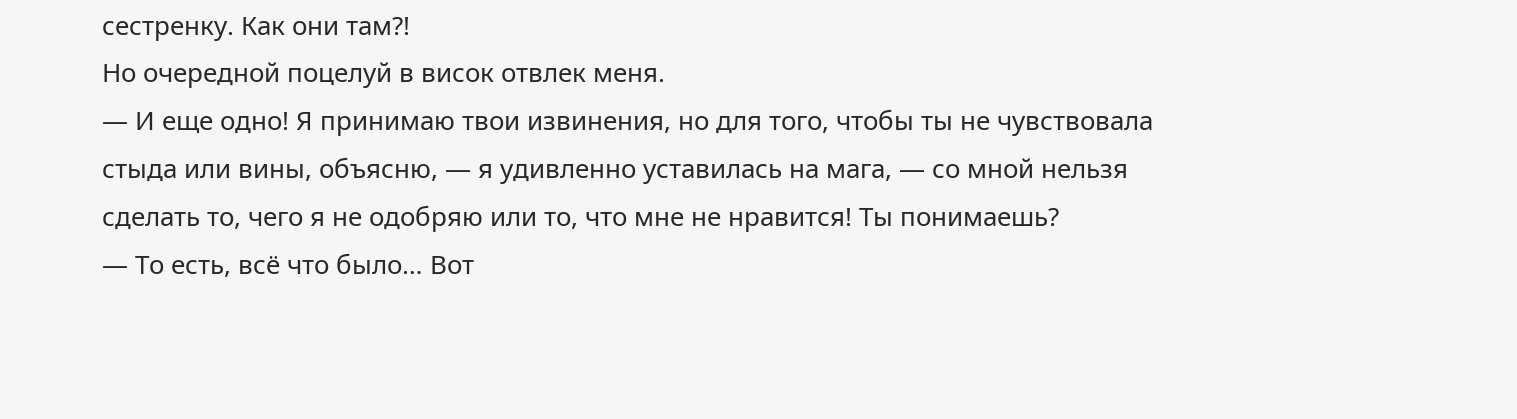сестренку. Как они там?!
Но очередной поцелуй в висок отвлек меня.
— И еще одно! Я принимаю твои извинения, но для того, чтобы ты не чувствовала стыда или вины, объясню, — я удивленно уставилась на мага, — со мной нельзя сделать то, чего я не одобряю или то, что мне не нравится! Ты понимаешь?
— То есть, всё что было… Вот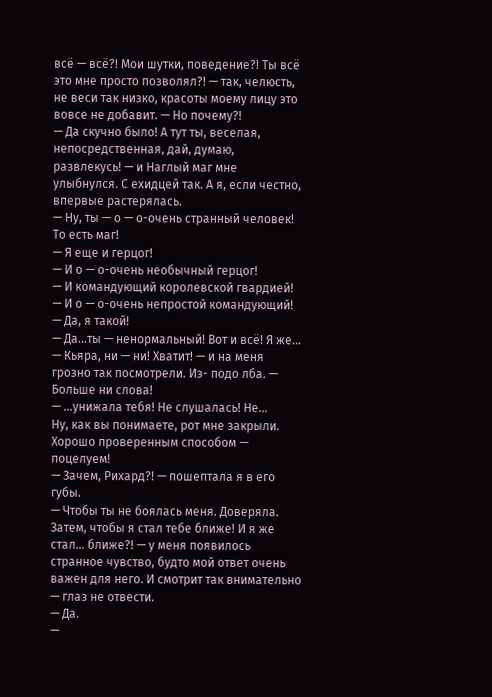всё — всё?! Мои шутки, поведение?! Ты всё это мне просто позволял?! — так, челюсть, не веси так низко, красоты моему лицу это вовсе не добавит. — Но почему?!
— Да скучно было! А тут ты, веселая, непосредственная, дай, думаю, развлекусь! — и Наглый маг мне улыбнулся. С ехидцей так. А я, если честно, впервые растерялась.
— Ну, ты — о — о-очень странный человек! То есть маг!
— Я еще и герцог!
— И о — о-очень необычный герцог!
— И командующий королевской гвардией!
— И о — о-очень непростой командующий!
— Да, я такой!
— Да…ты — ненормальный! Вот и всё! Я же…
— Кьяра, ни — ни! Хватит! — и на меня грозно так посмотрели. Из- подо лба. — Больше ни слова!
— …унижала тебя! Не слушалась! Не…
Ну, как вы понимаете, рот мне закрыли. Хорошо проверенным способом — поцелуем!
— Зачем, Рихард?! — пошептала я в его губы.
— Чтобы ты не боялась меня. Доверяла. Затем, чтобы я стал тебе ближе! И я же стал… ближе?! — у меня появилось странное чувство, будто мой ответ очень важен для него. И смотрит так внимательно — глаз не отвести.
— Да.
—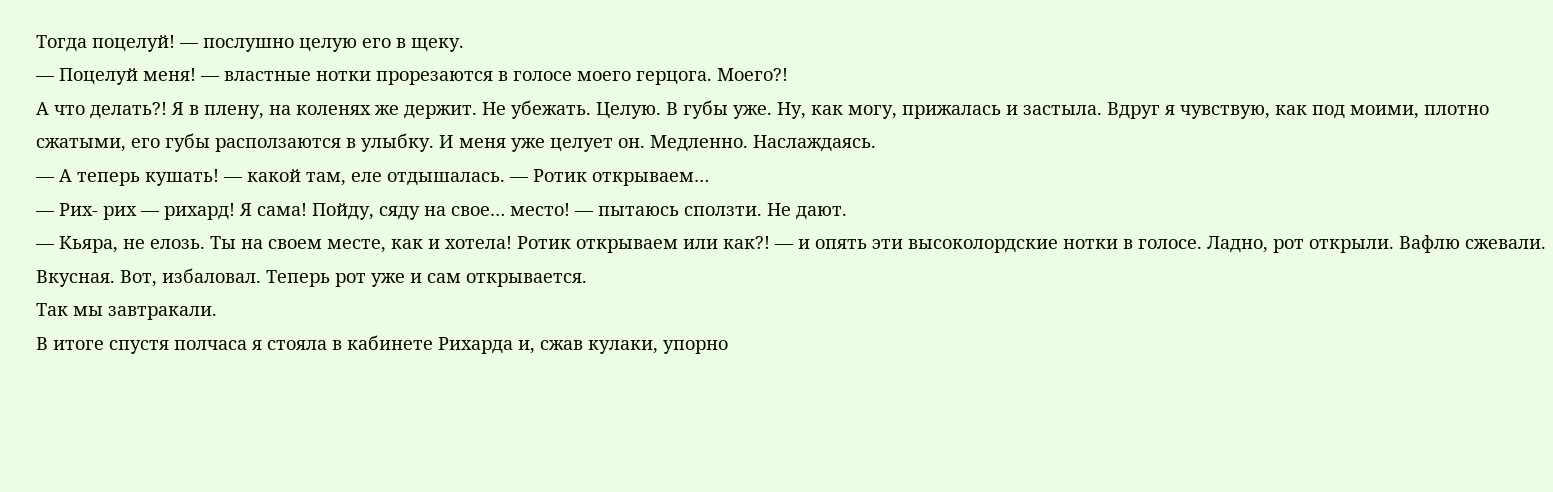Тогда поцелуй! — послушно целую его в щеку.
— Поцелуй меня! — властные нотки прорезаются в голосе моего герцога. Моего?!
А что делать?! Я в плену, на коленях же держит. Не убежать. Целую. В губы уже. Ну, как могу, прижалась и застыла. Вдруг я чувствую, как под моими, плотно сжатыми, его губы расползаются в улыбку. И меня уже целует он. Медленно. Наслаждаясь.
— А теперь кушать! — какой там, еле отдышалась. — Ротик открываем…
— Рих- рих — рихард! Я сама! Пойду, сяду на свое… место! — пытаюсь сползти. Не дают.
— Кьяра, не елозь. Ты на своем месте, как и хотела! Ротик открываем или как?! — и опять эти высоколордские нотки в голосе. Ладно, рот открыли. Вафлю сжевали. Вкусная. Вот, избаловал. Теперь рот уже и сам открывается.
Так мы завтракали.
В итоге спустя полчаса я стояла в кабинете Рихарда и, сжав кулаки, упорно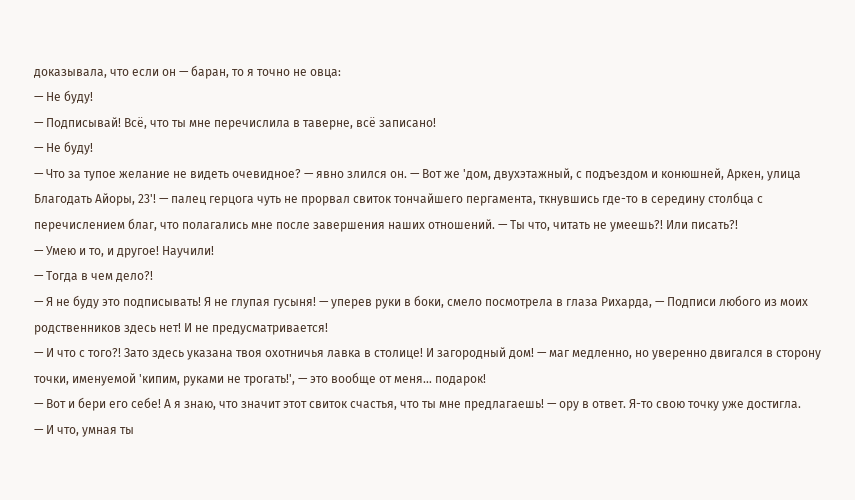доказывала, что если он — баран, то я точно не овца:
— Не буду!
— Подписывай! Всё, что ты мне перечислила в таверне, всё записано!
— Не буду!
— Что за тупое желание не видеть очевидное? — явно злился он. — Вот же 'дом, двухэтажный, с подъездом и конюшней, Аркен, улица Благодать Айоры, 23'! — палец герцога чуть не прорвал свиток тончайшего пергамента, ткнувшись где-то в середину столбца с перечислением благ, что полагались мне после завершения наших отношений. — Ты что, читать не умеешь?! Или писать?!
— Умею и то, и другое! Научили!
— Тогда в чем дело?!
— Я не буду это подписывать! Я не глупая гусыня! — уперев руки в боки, смело посмотрела в глаза Рихарда, — Подписи любого из моих родственников здесь нет! И не предусматривается!
— И что с того?! Зато здесь указана твоя охотничья лавка в столице! И загородный дом! — маг медленно, но уверенно двигался в сторону точки, именуемой 'кипим, руками не трогать!', — это вообще от меня… подарок!
— Вот и бери его себе! А я знаю, что значит этот свиток счастья, что ты мне предлагаешь! — ору в ответ. Я-то свою точку уже достигла.
— И что, умная ты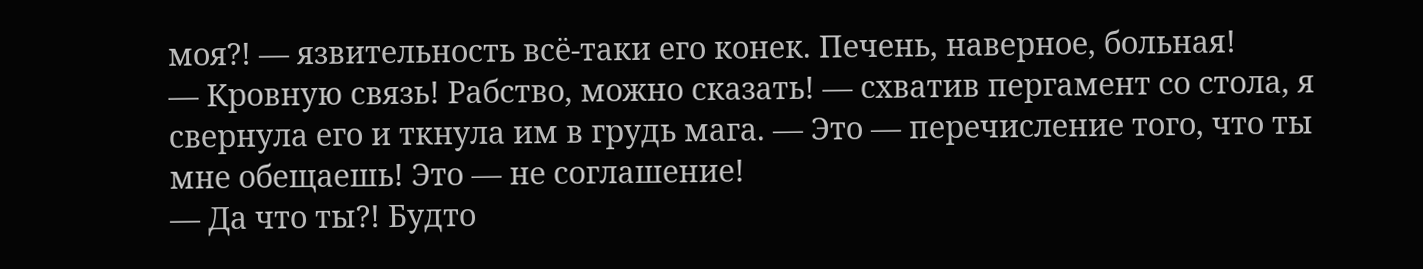моя?! — язвительность всё-таки его конек. Печень, наверное, больная!
— Кровную связь! Рабство, можно сказать! — схватив пергамент со стола, я свернула его и ткнула им в грудь мага. — Это — перечисление того, что ты мне обещаешь! Это — не соглашение!
— Да что ты?! Будто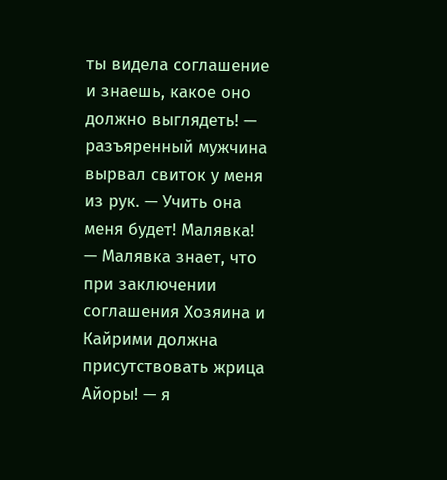ты видела соглашение и знаешь, какое оно должно выглядеть! — разъяренный мужчина вырвал свиток у меня из рук. — Учить она меня будет! Малявка!
— Малявка знает, что при заключении соглашения Хозяина и Кайрими должна присутствовать жрица Айоры! — я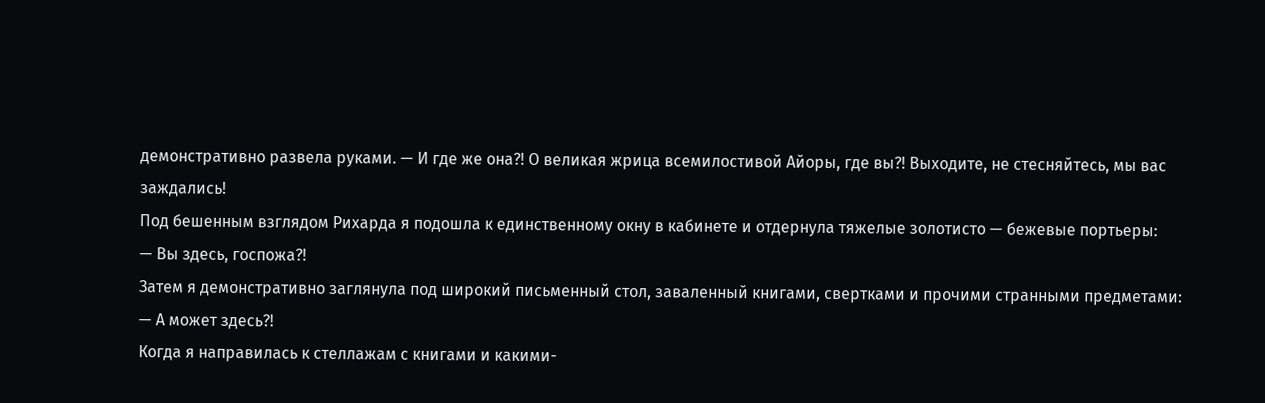демонстративно развела руками. — И где же она?! О великая жрица всемилостивой Айоры, где вы?! Выходите, не стесняйтесь, мы вас заждались!
Под бешенным взглядом Рихарда я подошла к единственному окну в кабинете и отдернула тяжелые золотисто — бежевые портьеры:
— Вы здесь, госпожа?!
Затем я демонстративно заглянула под широкий письменный стол, заваленный книгами, свертками и прочими странными предметами:
— А может здесь?!
Когда я направилась к стеллажам с книгами и какими-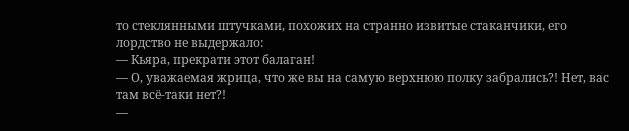то стеклянными штучками, похожих на странно извитые стаканчики, его лордство не выдержало:
— Кьяра, прекрати этот балаган!
— О, уважаемая жрица, что же вы на самую верхнюю полку забрались?! Нет, вас там всё-таки нет?!
—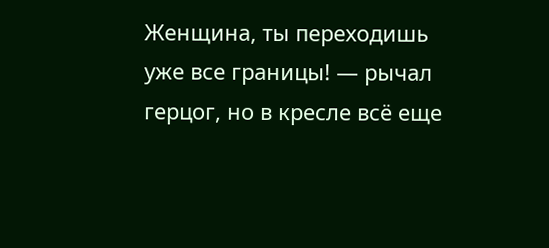Женщина, ты переходишь уже все границы! — рычал герцог, но в кресле всё еще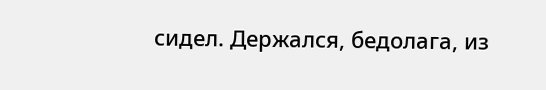сидел. Держался, бедолага, из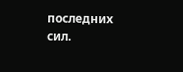последних сил.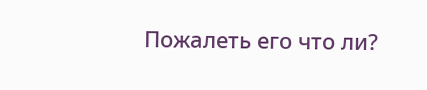Пожалеть его что ли?